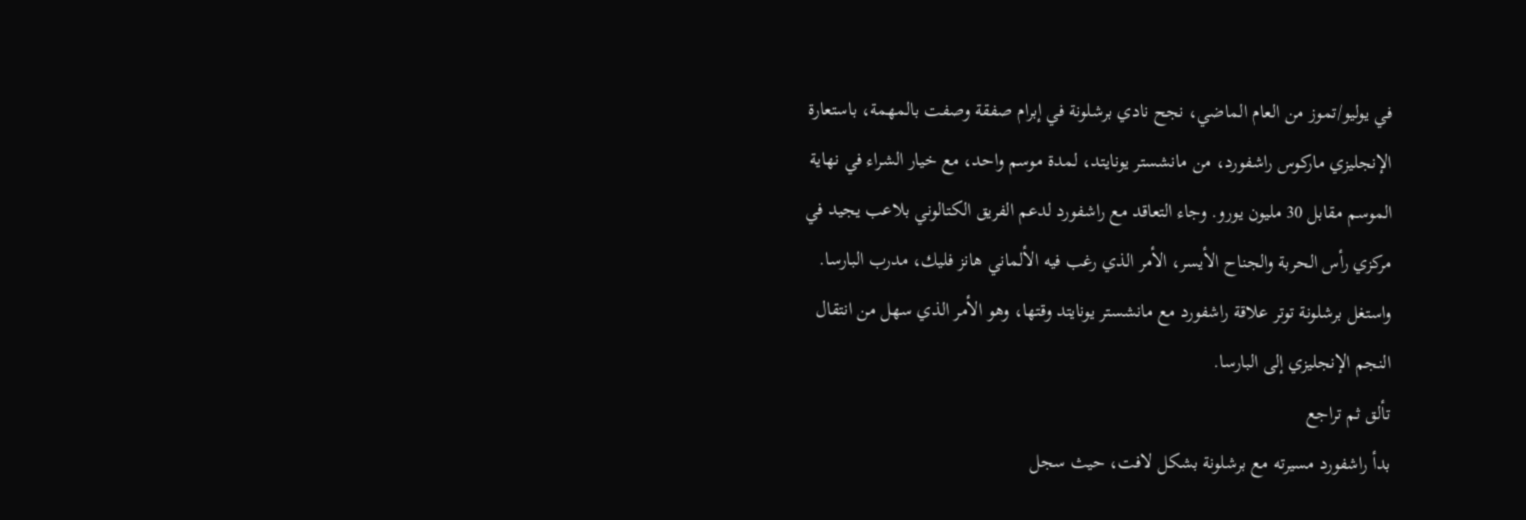في يوليو/تموز من العام الماضي، نجح نادي برشلونة في إبرام صفقة وصفت بالمهمة، باستعارة الإنجليزي ماركوس راشفورد، من مانشستر يونايتد، لمدة موسم واحد، مع خيار الشراء في نهاية الموسم مقابل 30 مليون يورو. وجاء التعاقد مع راشفورد لدعم الفريق الكتالوني بلاعب يجيد في مركزي رأس الحربة والجناح الأيسر، الأمر الذي رغب فيه الألماني هانز فليك، مدرب البارسا. واستغل برشلونة توتر علاقة راشفورد مع مانشستر يونايتد وقتها، وهو الأمر الذي سهل من انتقال النجم الإنجليزي إلى البارسا.
تألق ثم تراجع
بدأ راشفورد مسيرته مع برشلونة بشكل لافت، حيث سجل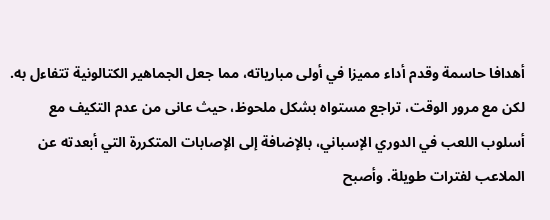أهدافا حاسمة وقدم أداء مميزا في أولى مبارياته، مما جعل الجماهير الكتالونية تتفاءل به. لكن مع مرور الوقت، تراجع مستواه بشكل ملحوظ، حيث عانى من عدم التكيف مع أسلوب اللعب في الدوري الإسباني، بالإضافة إلى الإصابات المتكررة التي أبعدته عن الملاعب لفترات طويلة. وأصبح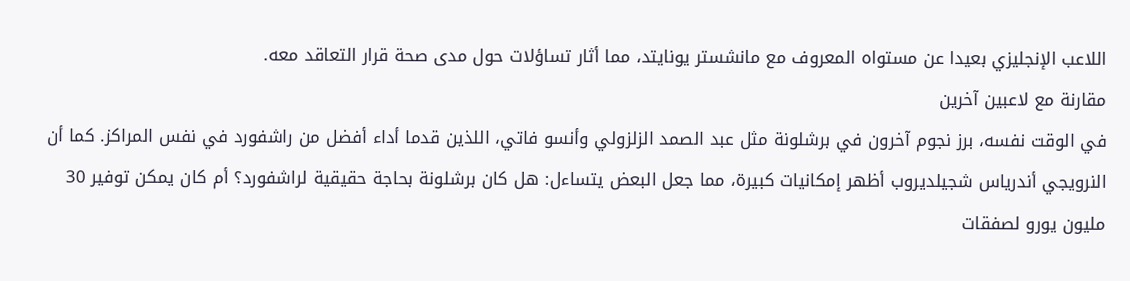اللاعب الإنجليزي بعيدا عن مستواه المعروف مع مانشستر يونايتد، مما أثار تساؤلات حول مدى صحة قرار التعاقد معه.
مقارنة مع لاعبين آخرين
في الوقت نفسه، برز نجوم آخرون في برشلونة مثل عبد الصمد الزلزولي وأنسو فاتي، اللذين قدما أداء أفضل من راشفورد في نفس المراكز. كما أن النرويجي أندرياس شجيلديروب أظهر إمكانيات كبيرة، مما جعل البعض يتساءل: هل كان برشلونة بحاجة حقيقية لراشفورد؟ أم كان يمكن توفير 30 مليون يورو لصفقات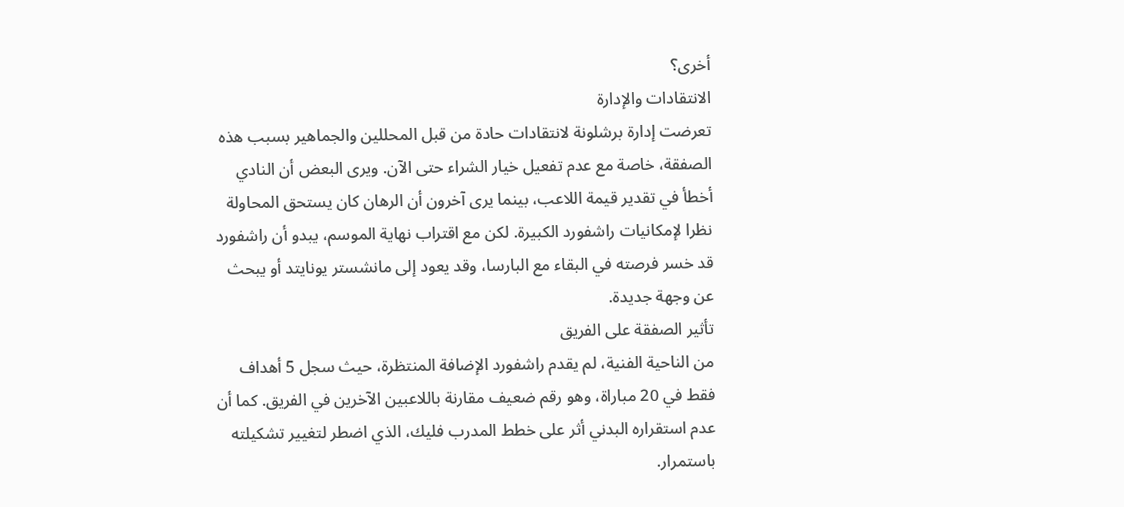أخرى؟
الانتقادات والإدارة
تعرضت إدارة برشلونة لانتقادات حادة من قبل المحللين والجماهير بسبب هذه الصفقة، خاصة مع عدم تفعيل خيار الشراء حتى الآن. ويرى البعض أن النادي أخطأ في تقدير قيمة اللاعب، بينما يرى آخرون أن الرهان كان يستحق المحاولة نظرا لإمكانيات راشفورد الكبيرة. لكن مع اقتراب نهاية الموسم، يبدو أن راشفورد قد خسر فرصته في البقاء مع البارسا، وقد يعود إلى مانشستر يونايتد أو يبحث عن وجهة جديدة.
تأثير الصفقة على الفريق
من الناحية الفنية، لم يقدم راشفورد الإضافة المنتظرة، حيث سجل 5 أهداف فقط في 20 مباراة، وهو رقم ضعيف مقارنة باللاعبين الآخرين في الفريق. كما أن عدم استقراره البدني أثر على خطط المدرب فليك، الذي اضطر لتغيير تشكيلته باستمرار.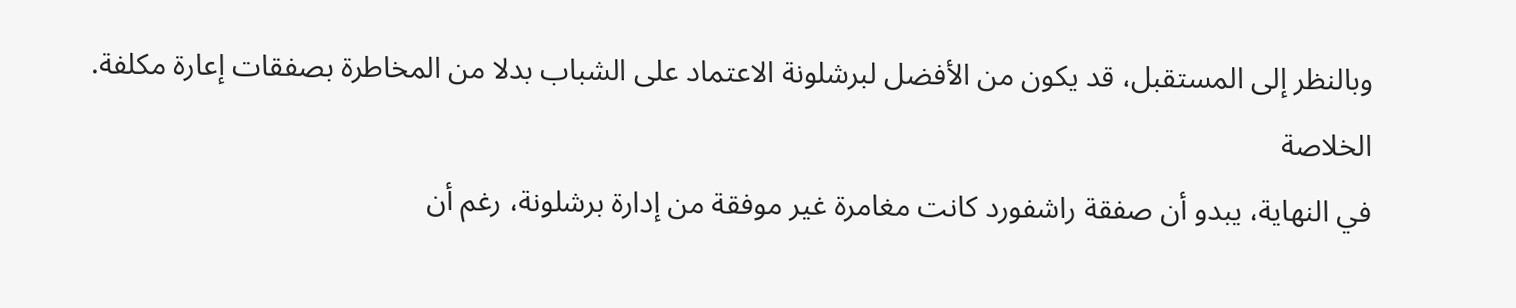وبالنظر إلى المستقبل، قد يكون من الأفضل لبرشلونة الاعتماد على الشباب بدلا من المخاطرة بصفقات إعارة مكلفة.
الخلاصة
في النهاية، يبدو أن صفقة راشفورد كانت مغامرة غير موفقة من إدارة برشلونة، رغم أن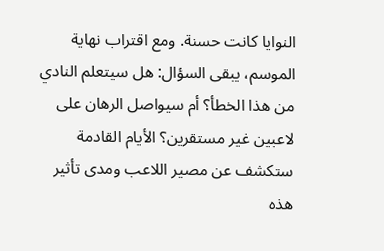النوايا كانت حسنة. ومع اقتراب نهاية الموسم، يبقى السؤال: هل سيتعلم النادي من هذا الخطأ؟ أم سيواصل الرهان على لاعبين غير مستقرين؟ الأيام القادمة ستكشف عن مصير اللاعب ومدى تأثير هذه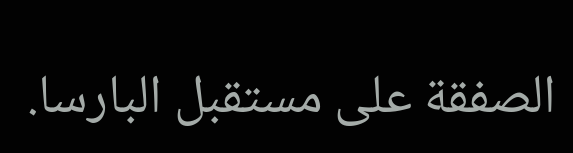الصفقة على مستقبل البارسا.